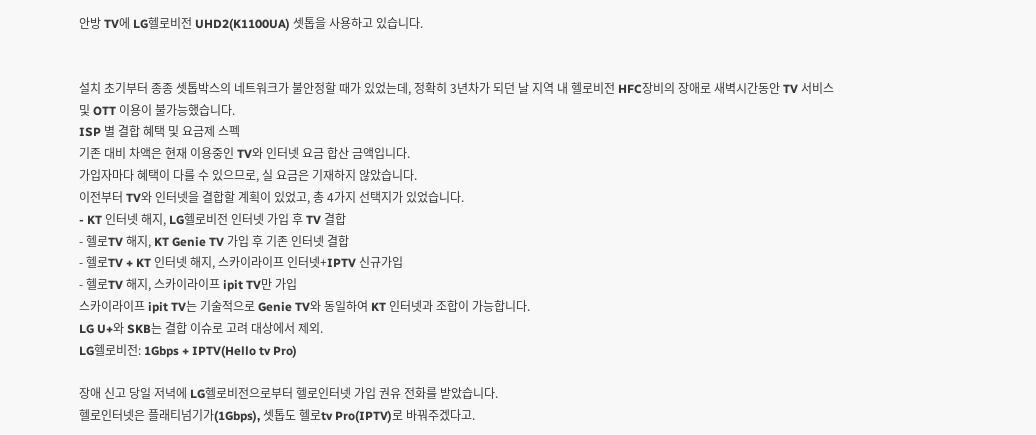안방 TV에 LG헬로비전 UHD2(K1100UA) 셋톱을 사용하고 있습니다.


설치 초기부터 종종 셋톱박스의 네트워크가 불안정할 때가 있었는데, 정확히 3년차가 되던 날 지역 내 헬로비전 HFC장비의 장애로 새벽시간동안 TV 서비스 및 OTT 이용이 불가능했습니다.
ISP 별 결합 혜택 및 요금제 스펙
기존 대비 차액은 현재 이용중인 TV와 인터넷 요금 합산 금액입니다.
가입자마다 혜택이 다를 수 있으므로, 실 요금은 기재하지 않았습니다.
이전부터 TV와 인터넷을 결합할 계획이 있었고, 총 4가지 선택지가 있었습니다.
- KT 인터넷 해지, LG헬로비전 인터넷 가입 후 TV 결합
- 헬로TV 해지, KT Genie TV 가입 후 기존 인터넷 결합
- 헬로TV + KT 인터넷 해지, 스카이라이프 인터넷+IPTV 신규가입
- 헬로TV 해지, 스카이라이프 ipit TV만 가입
스카이라이프 ipit TV는 기술적으로 Genie TV와 동일하여 KT 인터넷과 조합이 가능합니다.
LG U+와 SKB는 결합 이슈로 고려 대상에서 제외.
LG헬로비전: 1Gbps + IPTV(Hello tv Pro)

장애 신고 당일 저녁에 LG헬로비전으로부터 헬로인터넷 가입 권유 전화를 받았습니다.
헬로인터넷은 플래티넘기가(1Gbps), 셋톱도 헬로tv Pro(IPTV)로 바꿔주겠다고.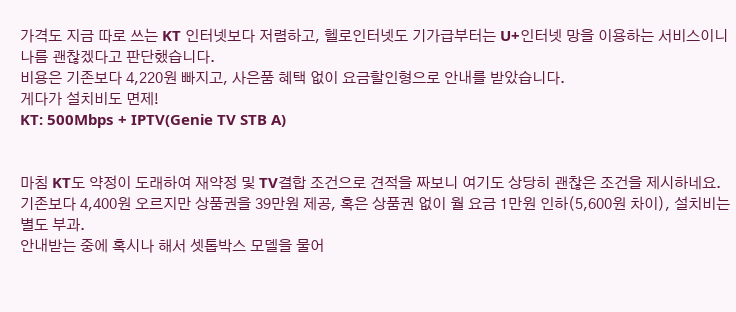가격도 지금 따로 쓰는 KT 인터넷보다 저렴하고, 헬로인터넷도 기가급부터는 U+인터넷 망을 이용하는 서비스이니 나름 괜찮겠다고 판단했습니다.
비용은 기존보다 4,220원 빠지고, 사은품 혜택 없이 요금할인형으로 안내를 받았습니다.
게다가 설치비도 면제!
KT: 500Mbps + IPTV(Genie TV STB A)


마침 KT도 약정이 도래하여 재약정 및 TV결합 조건으로 견적을 짜보니 여기도 상당히 괜찮은 조건을 제시하네요.
기존보다 4,400원 오르지만 상품권을 39만원 제공, 혹은 상품권 없이 월 요금 1만원 인하(5,600원 차이), 설치비는 별도 부과.
안내받는 중에 혹시나 해서 셋톱박스 모델을 물어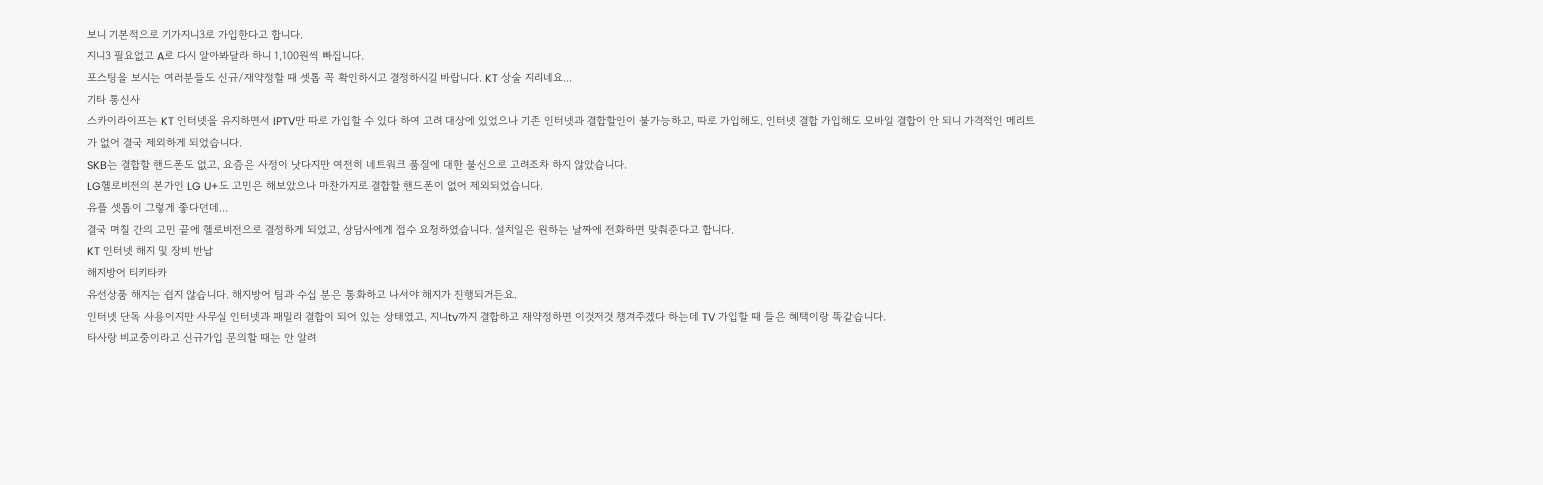보니 기본적으로 기가지니3로 가입한다고 합니다.
지니3 필요없고 A로 다시 알아봐달라 하니 1,100원씩 빠집니다.
포스팅을 보시는 여러분들도 신규/재약정할 때 셋톱 꼭 확인하시고 결정하시길 바랍니다. KT 상술 지리네요...
기타 통신사
스카이라이프는 KT 인터넷을 유지하면서 IPTV만 따로 가입할 수 있다 하여 고려 대상에 있었으나 기존 인터넷과 결합할인이 불가능하고, 따로 가입해도, 인터넷 결합 가입해도 모바일 결합이 안 되니 가격적인 메리트가 없어 결국 제외하게 되었습니다.
SKB는 결합할 핸드폰도 없고, 요즘은 사정이 낫다지만 여전히 네트워크 품질에 대한 불신으로 고려조차 하지 않았습니다.
LG헬로비전의 본가인 LG U+도 고민은 해보았으나 마찬가지로 결합할 핸드폰이 없어 제외되었습니다.
유플 셋톱이 그렇게 좋다던데...
결국 며칠 간의 고민 끝에 헬로비전으로 결정하게 되었고, 상담사에게 접수 요청하였습니다. 설치일은 원하는 날짜에 전화하면 맞춰준다고 합니다.
KT 인터넷 해지 및 장비 반납
해지방어 티키타카
유선상품 해지는 쉽지 않습니다. 해지방어 팀과 수십 분은 통화하고 나서야 해지가 진행되거든요.
인터넷 단독 사용이지만 사무실 인터넷과 패밀리 결합이 되어 있는 상태였고, 지니tv까지 결합하고 재약정하면 이것저것 챙겨주겠다 하는데 TV 가입할 때 들은 혜택이랑 똑같습니다.
타사랑 비교중이라고 신규가입 문의할 때는 안 알려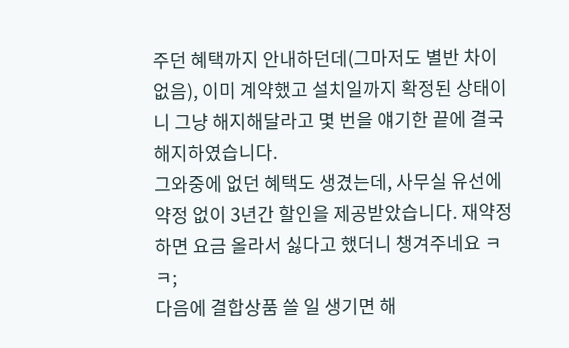주던 혜택까지 안내하던데(그마저도 별반 차이 없음), 이미 계약했고 설치일까지 확정된 상태이니 그냥 해지해달라고 몇 번을 얘기한 끝에 결국 해지하였습니다.
그와중에 없던 혜택도 생겼는데, 사무실 유선에 약정 없이 3년간 할인을 제공받았습니다. 재약정하면 요금 올라서 싫다고 했더니 챙겨주네요 ㅋㅋ;
다음에 결합상품 쓸 일 생기면 해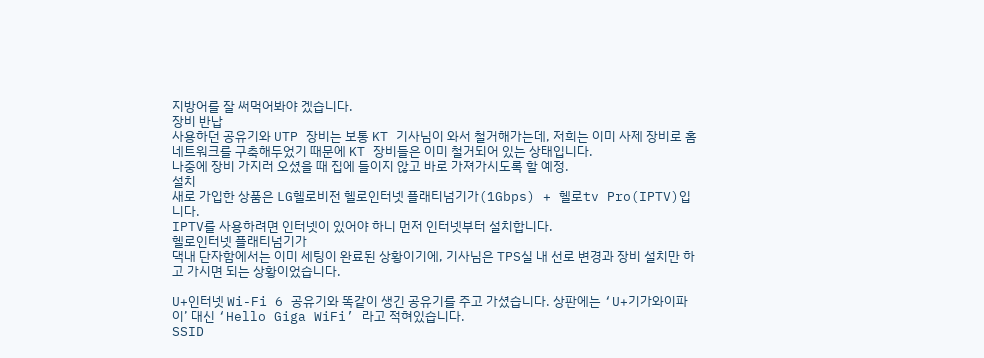지방어를 잘 써먹어봐야 겠습니다.
장비 반납
사용하던 공유기와 UTP 장비는 보통 KT 기사님이 와서 철거해가는데, 저희는 이미 사제 장비로 홈네트워크를 구축해두었기 때문에 KT 장비들은 이미 철거되어 있는 상태입니다.
나중에 장비 가지러 오셨을 때 집에 들이지 않고 바로 가져가시도록 할 예정.
설치
새로 가입한 상품은 LG헬로비전 헬로인터넷 플래티넘기가(1Gbps) + 헬로tv Pro(IPTV)입니다.
IPTV를 사용하려면 인터넷이 있어야 하니 먼저 인터넷부터 설치합니다.
헬로인터넷 플래티넘기가
댁내 단자함에서는 이미 세팅이 완료된 상황이기에, 기사님은 TPS실 내 선로 변경과 장비 설치만 하고 가시면 되는 상황이었습니다.

U+인터넷 Wi-Fi 6 공유기와 똑같이 생긴 공유기를 주고 가셨습니다. 상판에는 ‘U+기가와이파이’ 대신 ‘Hello Giga WiFi’ 라고 적혀있습니다.
SSID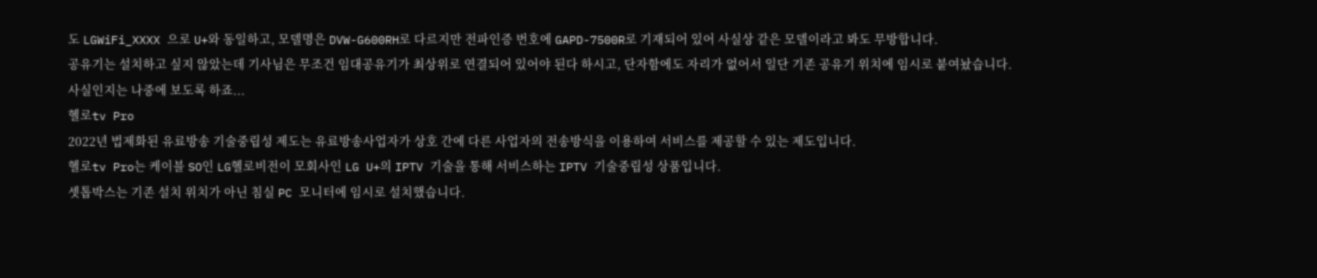도 LGWiFi_XXXX 으로 U+와 동일하고, 모델명은 DVW-G600RH로 다르지만 전파인증 번호에 GAPD-7500R로 기재되어 있어 사실상 같은 모델이라고 봐도 무방합니다.
공유기는 설치하고 싶지 않았는데 기사님은 무조건 임대공유기가 최상위로 연결되어 있어야 된다 하시고, 단자함에도 자리가 없어서 일단 기존 공유기 위치에 임시로 붙여놨습니다.
사실인지는 나중에 보도록 하죠...
헬로tv Pro
2022년 법제화된 유료방송 기술중립성 제도는 유료방송사업자가 상호 간에 다른 사업자의 전송방식을 이용하여 서비스를 제공할 수 있는 제도입니다.
헬로tv Pro는 케이블 SO인 LG헬로비전이 모회사인 LG U+의 IPTV 기술을 통해 서비스하는 IPTV 기술중립성 상품입니다.
셋톱박스는 기존 설치 위치가 아닌 침실 PC 모니터에 임시로 설치했습니다.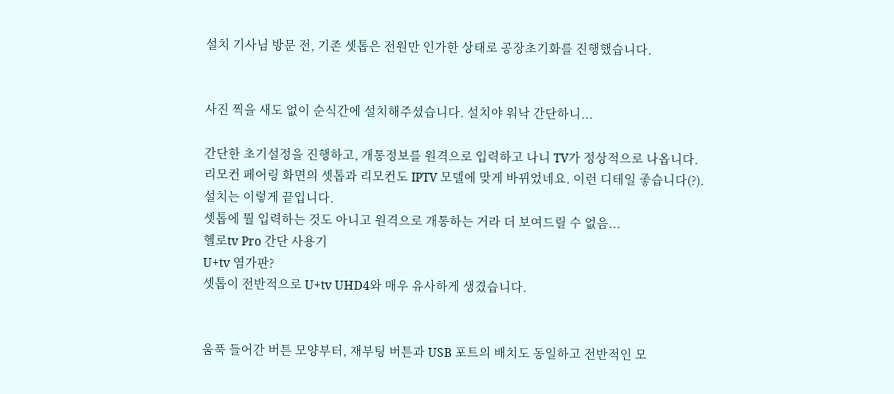설치 기사님 방문 전, 기존 셋톱은 전원만 인가한 상태로 공장초기화를 진행했습니다.


사진 찍을 새도 없이 순식간에 설치해주셨습니다. 설치야 워낙 간단하니...

간단한 초기설정을 진행하고, 개통정보를 원격으로 입력하고 나니 TV가 정상적으로 나옵니다.
리모컨 페어링 화면의 셋톱과 리모컨도 IPTV 모델에 맞게 바뀌었네요. 이런 디테일 좋습니다(?).
설치는 이렇게 끝입니다.
셋톱에 뭘 입력하는 것도 아니고 원격으로 개통하는 거라 더 보여드릴 수 없음...
헬로tv Pro 간단 사용기
U+tv 염가판?
셋톱이 전반적으로 U+tv UHD4와 매우 유사하게 생겼습니다.


움푹 들어간 버튼 모양부터, 재부팅 버튼과 USB 포트의 배치도 동일하고 전반적인 모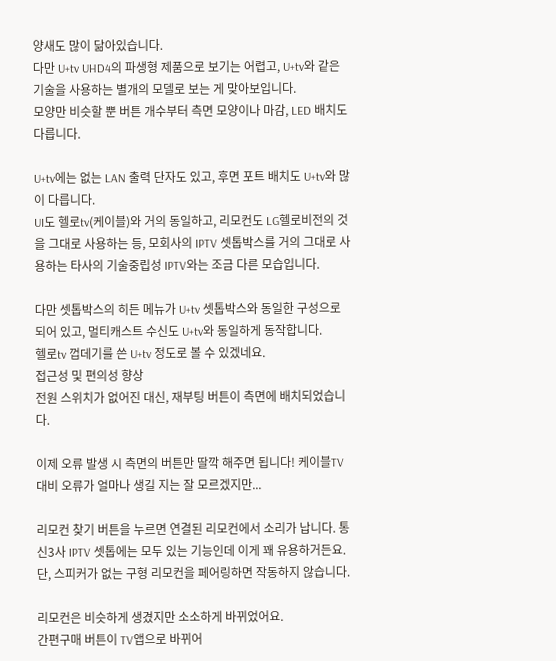양새도 많이 닮아있습니다.
다만 U+tv UHD4의 파생형 제품으로 보기는 어렵고, U+tv와 같은 기술을 사용하는 별개의 모델로 보는 게 맞아보입니다.
모양만 비슷할 뿐 버튼 개수부터 측면 모양이나 마감, LED 배치도 다릅니다.

U+tv에는 없는 LAN 출력 단자도 있고, 후면 포트 배치도 U+tv와 많이 다릅니다.
UI도 헬로tv(케이블)와 거의 동일하고, 리모컨도 LG헬로비전의 것을 그대로 사용하는 등, 모회사의 IPTV 셋톱박스를 거의 그대로 사용하는 타사의 기술중립성 IPTV와는 조금 다른 모습입니다.

다만 셋톱박스의 히든 메뉴가 U+tv 셋톱박스와 동일한 구성으로 되어 있고, 멀티캐스트 수신도 U+tv와 동일하게 동작합니다.
헬로tv 껍데기를 쓴 U+tv 정도로 볼 수 있겠네요.
접근성 및 편의성 향상
전원 스위치가 없어진 대신, 재부팅 버튼이 측면에 배치되었습니다.

이제 오류 발생 시 측면의 버튼만 딸깍 해주면 됩니다! 케이블TV 대비 오류가 얼마나 생길 지는 잘 모르겠지만...

리모컨 찾기 버튼을 누르면 연결된 리모컨에서 소리가 납니다. 통신3사 IPTV 셋톱에는 모두 있는 기능인데 이게 꽤 유용하거든요.
단, 스피커가 없는 구형 리모컨을 페어링하면 작동하지 않습니다.

리모컨은 비슷하게 생겼지만 소소하게 바뀌었어요.
간편구매 버튼이 TV앱으로 바뀌어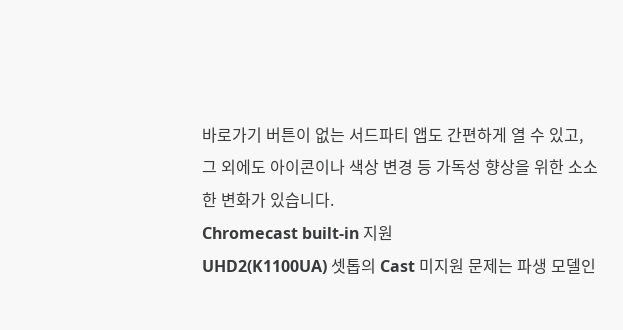바로가기 버튼이 없는 서드파티 앱도 간편하게 열 수 있고, 그 외에도 아이콘이나 색상 변경 등 가독성 향상을 위한 소소한 변화가 있습니다.
Chromecast built-in 지원
UHD2(K1100UA) 셋톱의 Cast 미지원 문제는 파생 모델인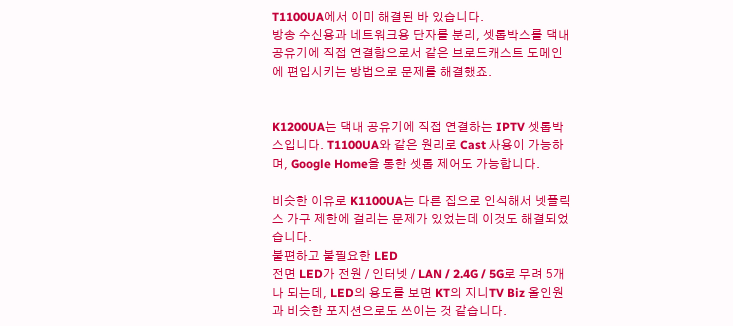T1100UA에서 이미 해결된 바 있습니다.
방송 수신용과 네트워크용 단자를 분리, 셋톱박스를 댁내 공유기에 직접 연결함으로서 같은 브로드캐스트 도메인에 편입시키는 방법으로 문제를 해결했죠.


K1200UA는 댁내 공유기에 직접 연결하는 IPTV 셋톱박스입니다. T1100UA와 같은 원리로 Cast 사용이 가능하며, Google Home을 통한 셋톱 제어도 가능합니다.

비슷한 이유로 K1100UA는 다른 집으로 인식해서 넷플릭스 가구 제한에 걸리는 문제가 있었는데 이것도 해결되었습니다.
불편하고 불필요한 LED
전면 LED가 전원 / 인터넷 / LAN / 2.4G / 5G로 무려 5개나 되는데, LED의 용도를 보면 KT의 지니TV Biz 올인원과 비슷한 포지션으로도 쓰이는 것 같습니다.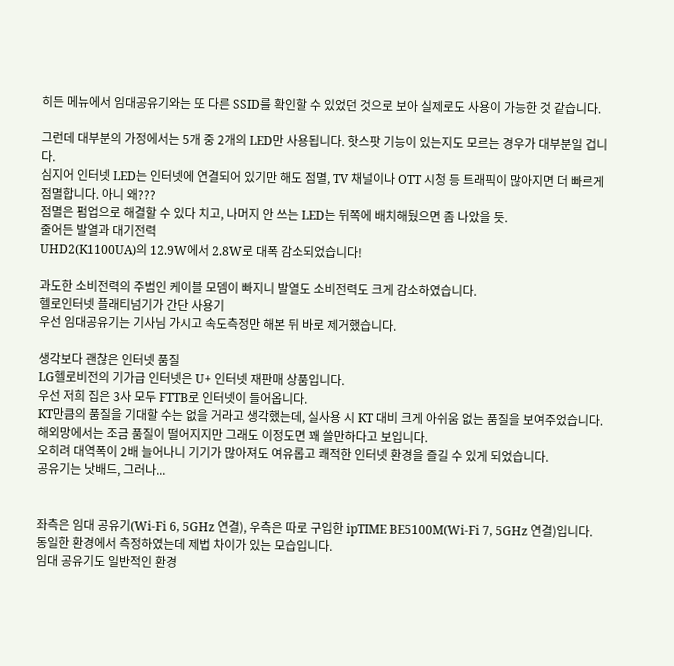히든 메뉴에서 임대공유기와는 또 다른 SSID를 확인할 수 있었던 것으로 보아 실제로도 사용이 가능한 것 같습니다.

그런데 대부분의 가정에서는 5개 중 2개의 LED만 사용됩니다. 핫스팟 기능이 있는지도 모르는 경우가 대부분일 겁니다.
심지어 인터넷 LED는 인터넷에 연결되어 있기만 해도 점멸, TV 채널이나 OTT 시청 등 트래픽이 많아지면 더 빠르게 점멸합니다. 아니 왜???
점멸은 펌업으로 해결할 수 있다 치고, 나머지 안 쓰는 LED는 뒤쪽에 배치해뒀으면 좀 나았을 듯.
줄어든 발열과 대기전력
UHD2(K1100UA)의 12.9W에서 2.8W로 대폭 감소되었습니다!

과도한 소비전력의 주범인 케이블 모뎀이 빠지니 발열도 소비전력도 크게 감소하였습니다.
헬로인터넷 플래티넘기가 간단 사용기
우선 임대공유기는 기사님 가시고 속도측정만 해본 뒤 바로 제거했습니다.

생각보다 괜찮은 인터넷 품질
LG헬로비전의 기가급 인터넷은 U+ 인터넷 재판매 상품입니다.
우선 저희 집은 3사 모두 FTTB로 인터넷이 들어옵니다.
KT만큼의 품질을 기대할 수는 없을 거라고 생각했는데, 실사용 시 KT 대비 크게 아쉬움 없는 품질을 보여주었습니다.
해외망에서는 조금 품질이 떨어지지만 그래도 이정도면 꽤 쓸만하다고 보입니다.
오히려 대역폭이 2배 늘어나니 기기가 많아져도 여유롭고 쾌적한 인터넷 환경을 즐길 수 있게 되었습니다.
공유기는 낫배드, 그러나...


좌측은 임대 공유기(Wi-Fi 6, 5GHz 연결), 우측은 따로 구입한 ipTIME BE5100M(Wi-Fi 7, 5GHz 연결)입니다.
동일한 환경에서 측정하였는데 제법 차이가 있는 모습입니다.
임대 공유기도 일반적인 환경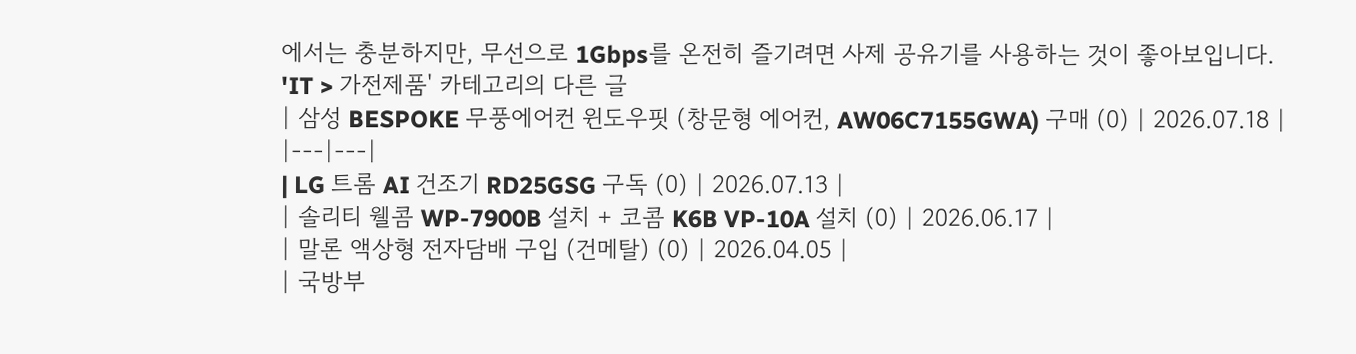에서는 충분하지만, 무선으로 1Gbps를 온전히 즐기려면 사제 공유기를 사용하는 것이 좋아보입니다.
'IT > 가전제품' 카테고리의 다른 글
| 삼성 BESPOKE 무풍에어컨 윈도우핏 (창문형 에어컨, AW06C7155GWA) 구매 (0) | 2026.07.18 |
|---|---|
| LG 트롬 AI 건조기 RD25GSG 구독 (0) | 2026.07.13 |
| 솔리티 웰콤 WP-7900B 설치 + 코콤 K6B VP-10A 설치 (0) | 2026.06.17 |
| 말론 액상형 전자담배 구입 (건메탈) (0) | 2026.04.05 |
| 국방부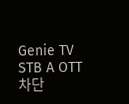Genie TV STB A OTT 차단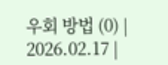우회 방법 (0) | 2026.02.17 |